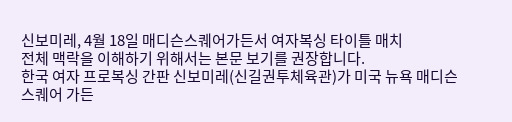신보미레, 4월 18일 매디슨스퀘어가든서 여자복싱 타이틀 매치
전체 맥락을 이해하기 위해서는 본문 보기를 권장합니다.
한국 여자 프로복싱 간판 신보미레(신길권투체육관)가 미국 뉴욕 매디슨 스퀘어 가든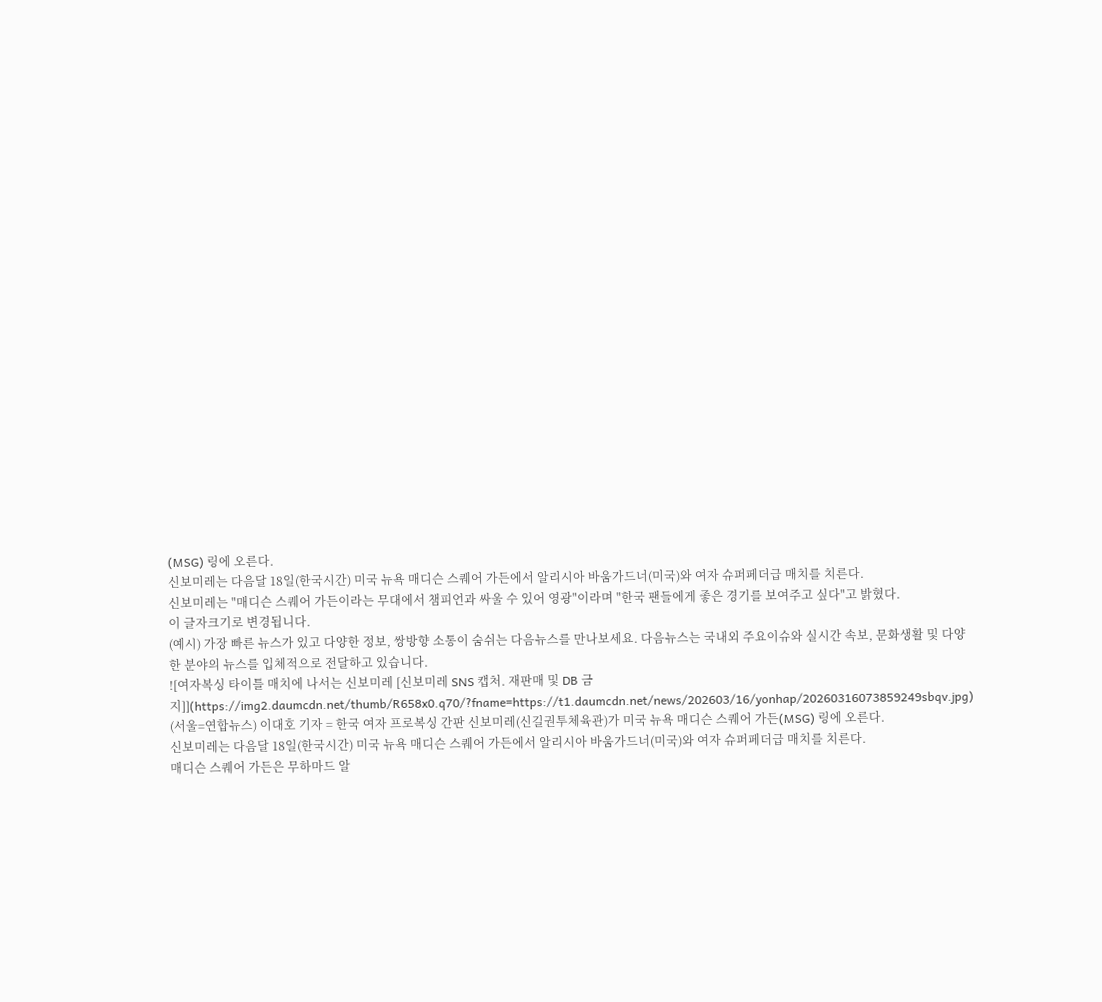(MSG) 링에 오른다.
신보미레는 다음달 18일(한국시간) 미국 뉴욕 매디슨 스퀘어 가든에서 알리시아 바움가드너(미국)와 여자 슈퍼페더급 매치를 치른다.
신보미레는 "매디슨 스퀘어 가든이라는 무대에서 챔피언과 싸울 수 있어 영광"이라며 "한국 팬들에게 좋은 경기를 보여주고 싶다"고 밝혔다.
이 글자크기로 변경됩니다.
(예시) 가장 빠른 뉴스가 있고 다양한 정보, 쌍방향 소통이 숨쉬는 다음뉴스를 만나보세요. 다음뉴스는 국내외 주요이슈와 실시간 속보, 문화생활 및 다양한 분야의 뉴스를 입체적으로 전달하고 있습니다.
![여자복싱 타이틀 매치에 나서는 신보미레 [신보미레 SNS 캡처. 재판매 및 DB 금지]](https://img2.daumcdn.net/thumb/R658x0.q70/?fname=https://t1.daumcdn.net/news/202603/16/yonhap/20260316073859249sbqv.jpg)
(서울=연합뉴스) 이대호 기자 = 한국 여자 프로복싱 간판 신보미레(신길권투체육관)가 미국 뉴욕 매디슨 스퀘어 가든(MSG) 링에 오른다.
신보미레는 다음달 18일(한국시간) 미국 뉴욕 매디슨 스퀘어 가든에서 알리시아 바움가드너(미국)와 여자 슈퍼페더급 매치를 치른다.
매디슨 스퀘어 가든은 무하마드 알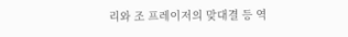리와 조 프레이저의 맞대결 등 역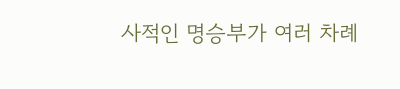사적인 명승부가 여러 차례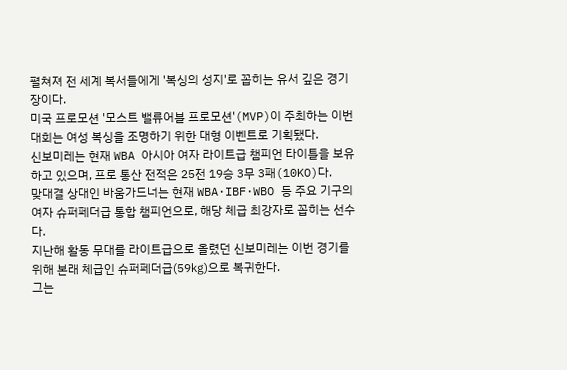펼쳐져 전 세계 복서들에게 '복싱의 성지'로 꼽히는 유서 깊은 경기장이다.
미국 프로모션 '모스트 밸류어블 프로모션'(MVP)이 주최하는 이번 대회는 여성 복싱을 조명하기 위한 대형 이벤트로 기획됐다.
신보미레는 현재 WBA 아시아 여자 라이트급 챔피언 타이틀을 보유하고 있으며, 프로 통산 전적은 25전 19승 3무 3패(10KO)다.
맞대결 상대인 바움가드너는 현재 WBA·IBF·WBO 등 주요 기구의 여자 슈퍼페더급 통합 챔피언으로, 해당 체급 최강자로 꼽히는 선수다.
지난해 활동 무대를 라이트급으로 올렸던 신보미레는 이번 경기를 위해 본래 체급인 슈퍼페더급(59㎏)으로 복귀한다.
그는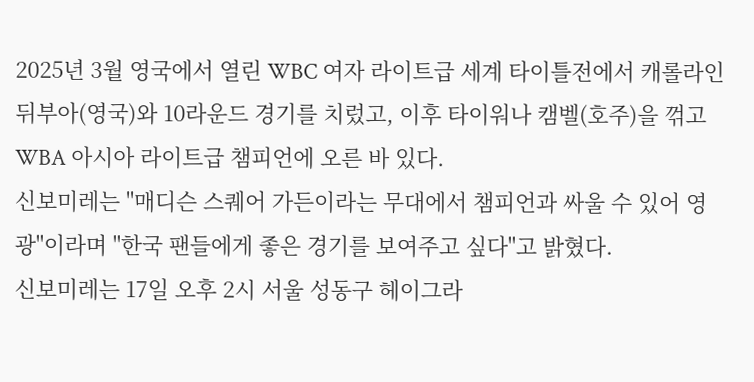2025년 3월 영국에서 열린 WBC 여자 라이트급 세계 타이틀전에서 캐롤라인 뒤부아(영국)와 10라운드 경기를 치렀고, 이후 타이워나 캠벨(호주)을 꺾고 WBA 아시아 라이트급 챔피언에 오른 바 있다.
신보미레는 "매디슨 스퀘어 가든이라는 무대에서 챔피언과 싸울 수 있어 영광"이라며 "한국 팬들에게 좋은 경기를 보여주고 싶다"고 밝혔다.
신보미레는 17일 오후 2시 서울 성동구 헤이그라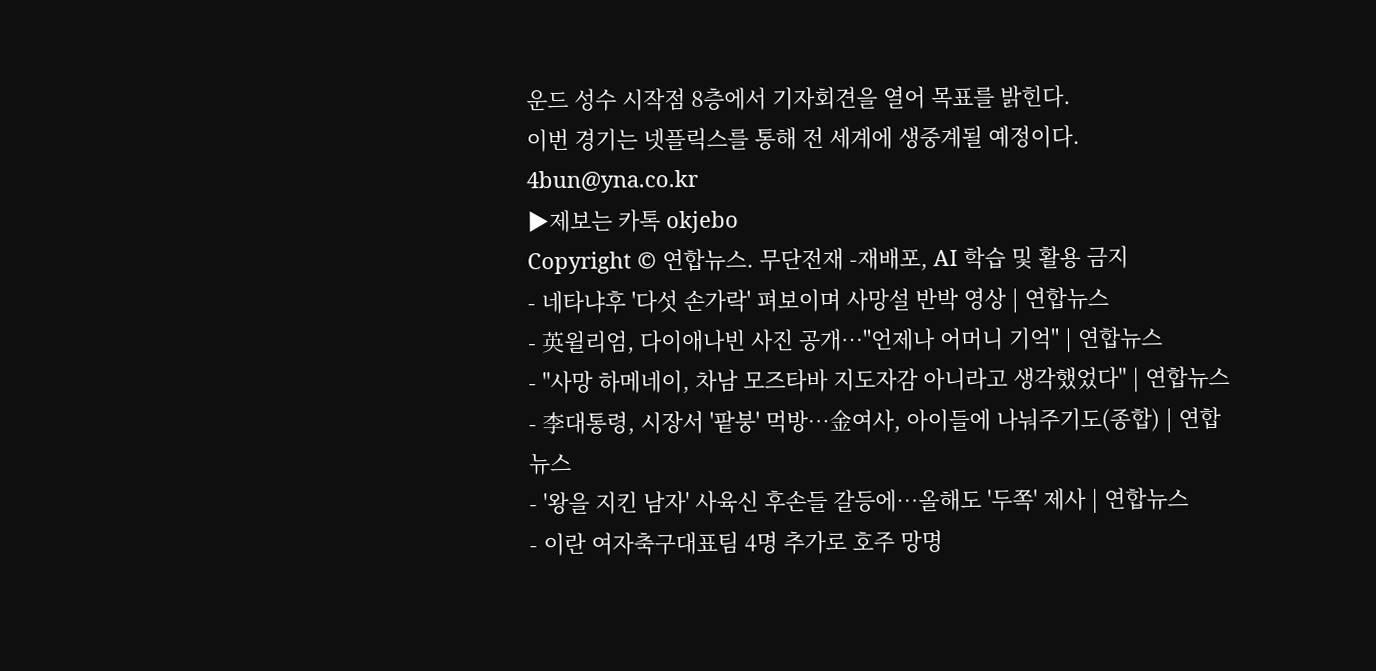운드 성수 시작점 8층에서 기자회견을 열어 목표를 밝힌다.
이번 경기는 넷플릭스를 통해 전 세계에 생중계될 예정이다.
4bun@yna.co.kr
▶제보는 카톡 okjebo
Copyright © 연합뉴스. 무단전재 -재배포, AI 학습 및 활용 금지
- 네타냐후 '다섯 손가락' 펴보이며 사망설 반박 영상 | 연합뉴스
- 英윌리엄, 다이애나빈 사진 공개…"언제나 어머니 기억" | 연합뉴스
- "사망 하메네이, 차남 모즈타바 지도자감 아니라고 생각했었다" | 연합뉴스
- 李대통령, 시장서 '팥붕' 먹방…金여사, 아이들에 나눠주기도(종합) | 연합뉴스
- '왕을 지킨 남자' 사육신 후손들 갈등에…올해도 '두쪽' 제사 | 연합뉴스
- 이란 여자축구대표팀 4명 추가로 호주 망명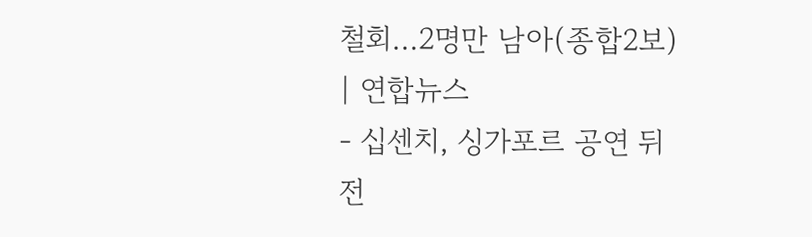철회…2명만 남아(종합2보) | 연합뉴스
- 십센치, 싱가포르 공연 뒤 전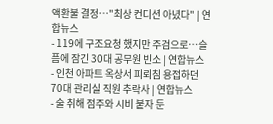액환불 결정…"최상 컨디션 아녔다" | 연합뉴스
- 119에 구조요청 했지만 주검으로…슬픔에 잠긴 30대 공무원 빈소 | 연합뉴스
- 인천 아파트 옥상서 피뢰침 용접하던 70대 관리실 직원 추락사 | 연합뉴스
- 술 취해 점주와 시비 붙자 둔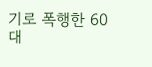기로 폭행한 60대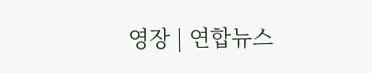영장 | 연합뉴스